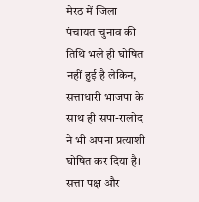मेरठ में जिला पंचायत चुनाव की तिथि भले ही घोषित नहीं हुई है लेकिन, सत्ताधारी भाजपा के साथ ही सपा-रालोद ने भी अपना प्रत्याशी घोषित कर दिया है। सत्ता पक्ष और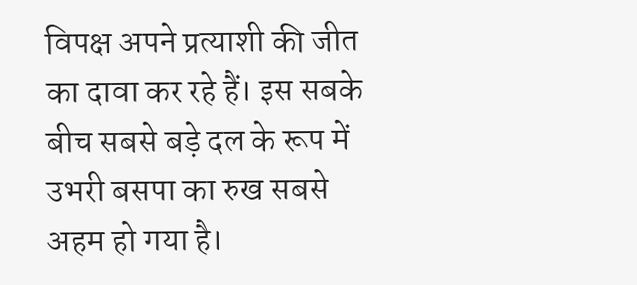विपक्ष अपने प्रत्याशी की जीत का दावा कर रहे हैं। इस सबके बीच सबसे बड़े दल के रूप में उभरी बसपा का रुख सबसे अहम हो गया है।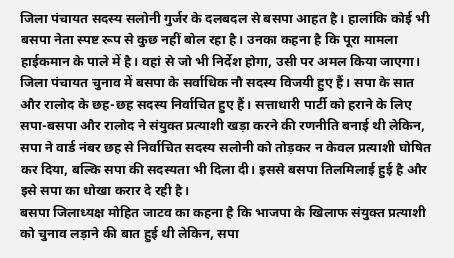जिला पंचायत सदस्य सलोनी गुर्जर के दलबदल से बसपा आहत है। हालांकि कोई भी बसपा नेता स्पष्ट रूप से कुछ नहीं बोल रहा है। उनका कहना है कि पूरा मामला हाईकमान के पाले में है। वहां से जो भी निर्देश होगा, उसी पर अमल किया जाएगा।
जिला पंचायत चुनाव में बसपा के सर्वाधिक नौ सदस्य विजयी हुए हैं। सपा के सात और रालोद के छह-छह सदस्य निर्वाचित हुए हैं। सत्ताधारी पार्टी को हराने के लिए सपा-बसपा और रालोद ने संयुक्त प्रत्याशी खड़ा करने की रणनीति बनाई थी लेकिन, सपा ने वार्ड नंबर छह से निर्वाचित सदस्य सलोनी को तोड़कर न केवल प्रत्याशी घोषित कर दिया, बल्कि सपा की सदस्यता भी दिला दी। इससे बसपा तिलमिलाई हुई है और इसे सपा का धोखा करार दे रही है।
बसपा जिलाध्यक्ष मोहित जाटव का कहना है कि भाजपा के खिलाफ संयुक्त प्रत्याशी को चुनाव लड़ाने की बात हुई थी लेकिन, सपा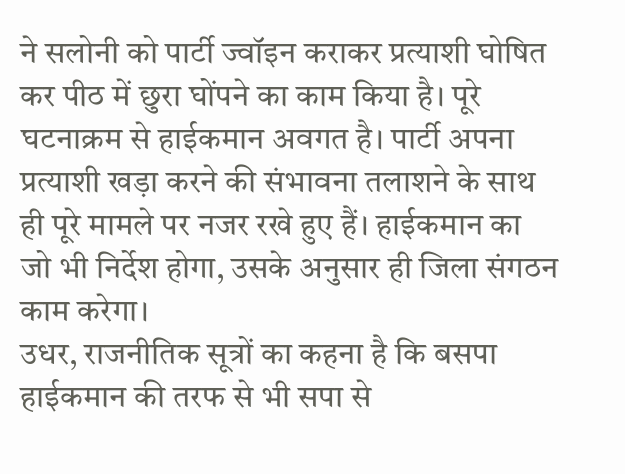ने सलोनी को पार्टी ज्वॉइन कराकर प्रत्याशी घोषित कर पीठ में छुरा घोंपने का काम किया है। पूरे घटनाक्रम से हाईकमान अवगत है। पार्टी अपना प्रत्याशी खड़ा करने की संभावना तलाशने के साथ ही पूरे मामले पर नजर रखे हुए हैं। हाईकमान का जो भी निर्देश होगा, उसके अनुसार ही जिला संगठन काम करेगा।
उधर, राजनीतिक सूत्रों का कहना है कि बसपा हाईकमान की तरफ से भी सपा से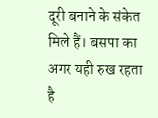दूरी बनाने के संकेत मिले हैं। बसपा का अगर यही रुख रहता है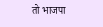तो भाजपा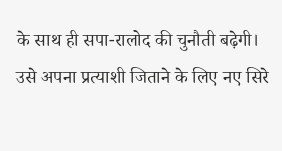के साथ ही सपा-रालोद की चुनौती बढ़ेगी। उसे अपना प्रत्याशी जिताने के लिए नए सिरे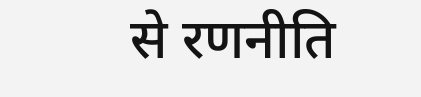से रणनीति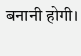बनानी होगी।